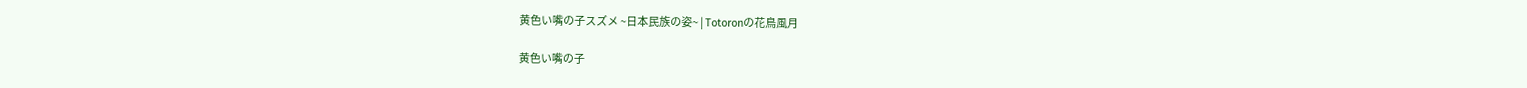黄色い嘴の子スズメ ~日本民族の姿~ | Totoronの花鳥風月

黄色い嘴の子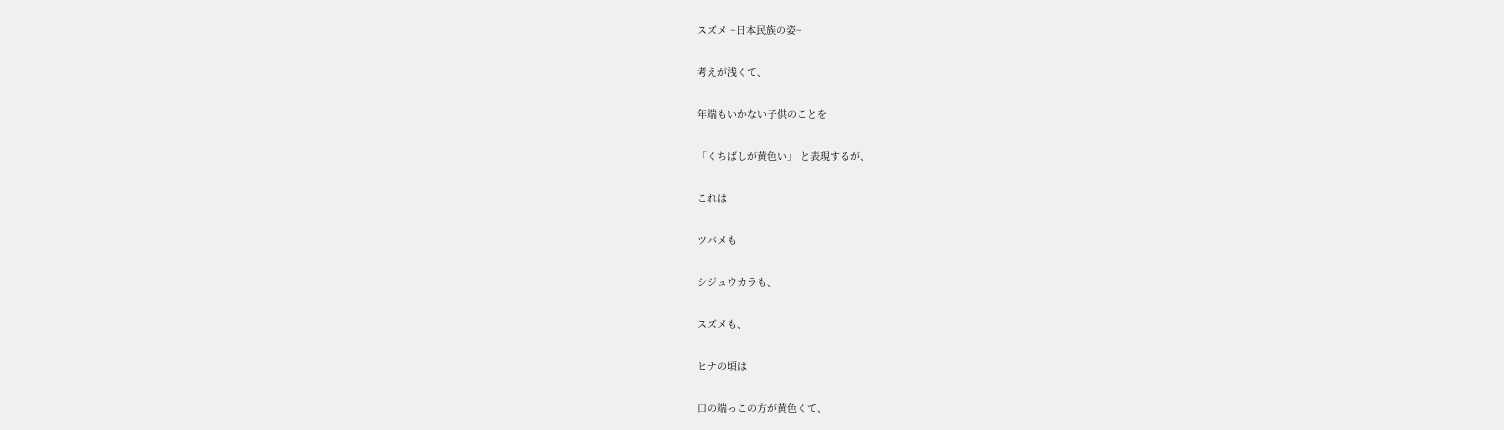スズメ ~日本民族の姿~


考えが浅くて、


年端もいかない子供のことを


「くちばしが黄色い」 と表現するが、


これは


ツバメも


シジュウカラも、


スズメも、


ヒナの頃は


口の端っこの方が黄色くて、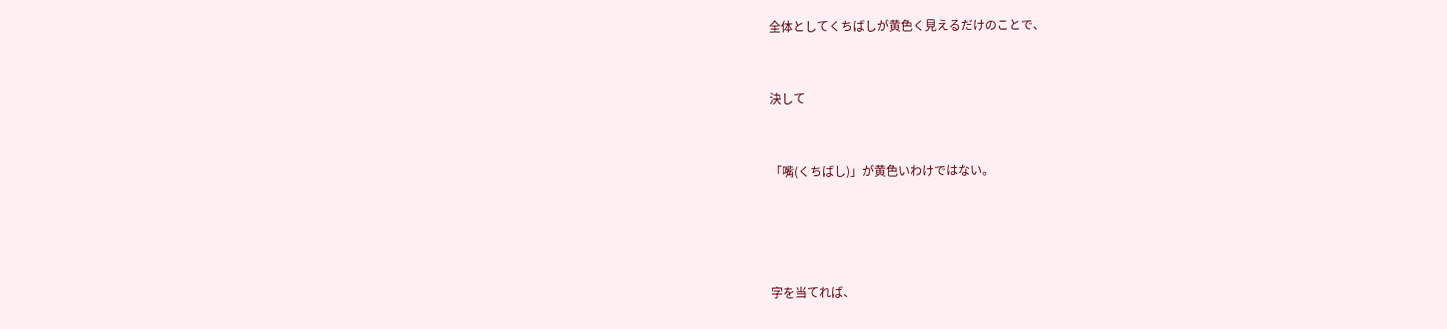全体としてくちばしが黄色く見えるだけのことで、


決して


「嘴(くちばし)」が黄色いわけではない。




字を当てれば、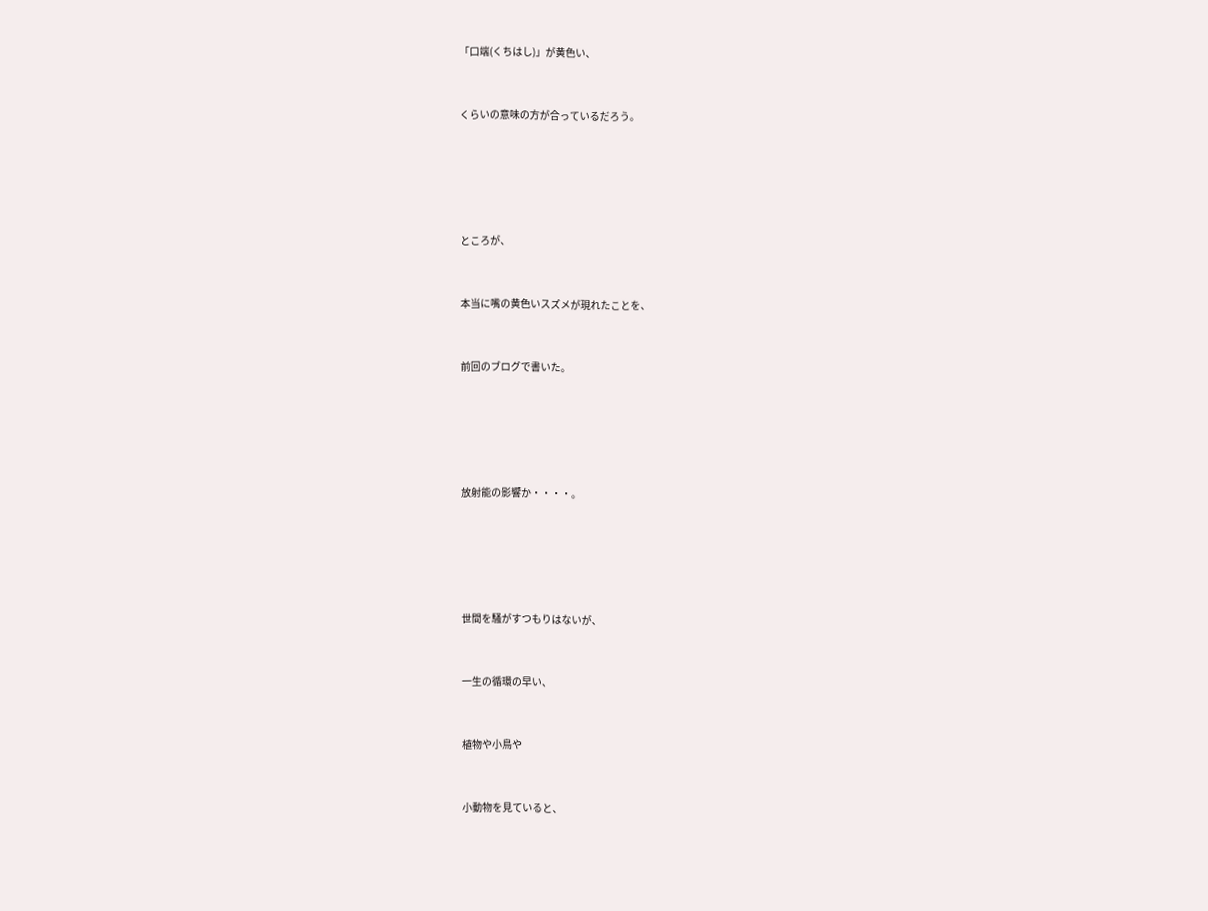「口端(くちはし)」が黄色い、


くらいの意味の方が合っているだろう。





ところが、


本当に嘴の黄色いスズメが現れたことを、


前回のブログで書いた。





放射能の影響か・・・・。





世間を騒がすつもりはないが、


一生の循環の早い、


植物や小鳥や


小動物を見ていると、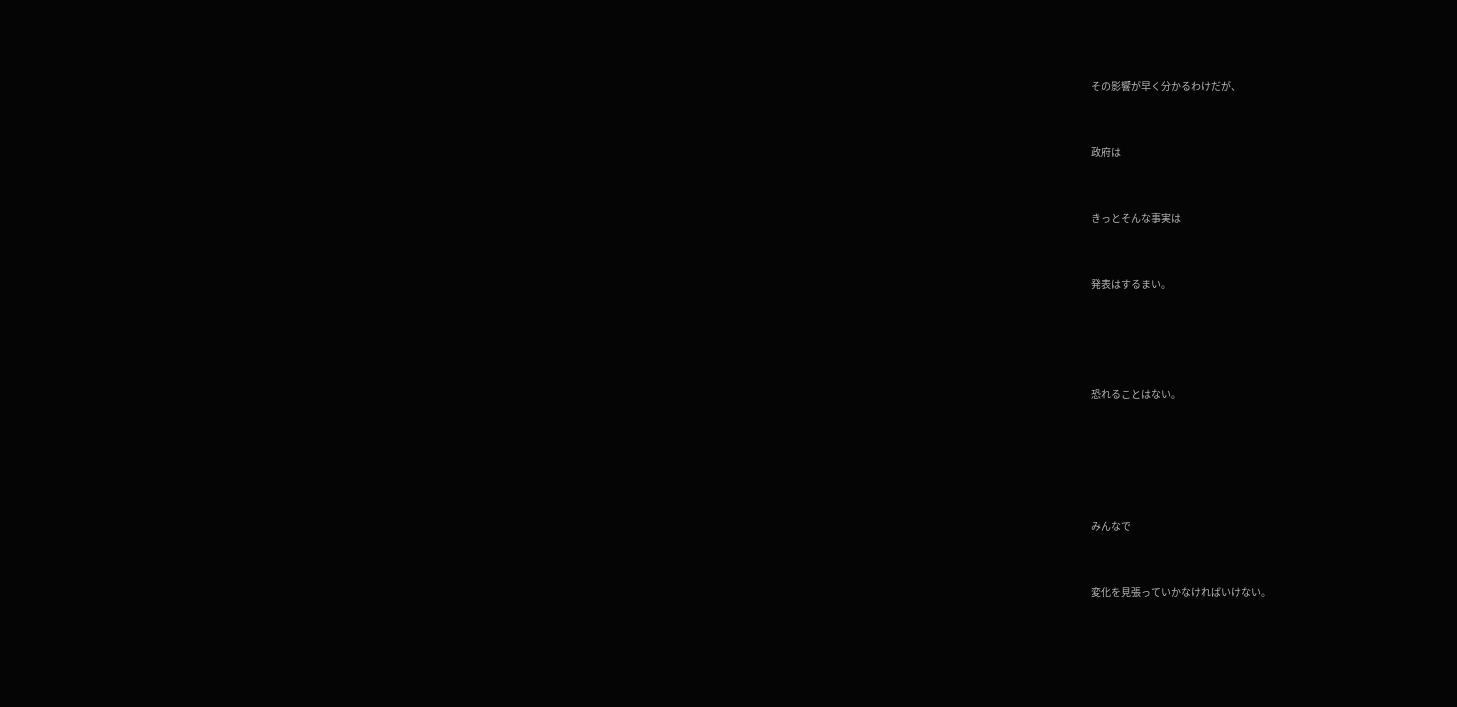その影響が早く分かるわけだが、


政府は


きっとそんな事実は


発表はするまい。




恐れることはない。





みんなで


変化を見張っていかなければいけない。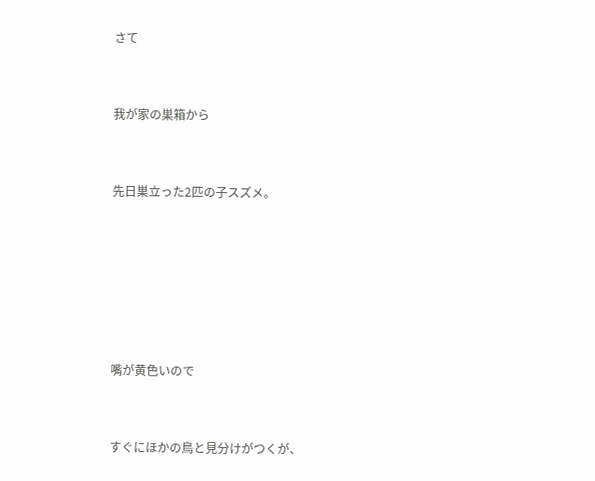さて


我が家の巣箱から


先日巣立った2匹の子スズメ。






嘴が黄色いので


すぐにほかの鳥と見分けがつくが、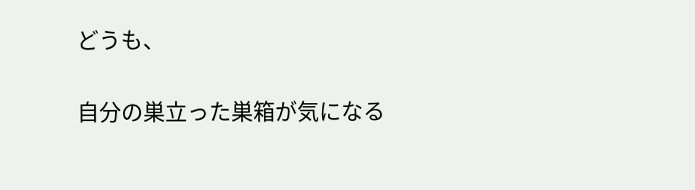どうも、


自分の巣立った巣箱が気になる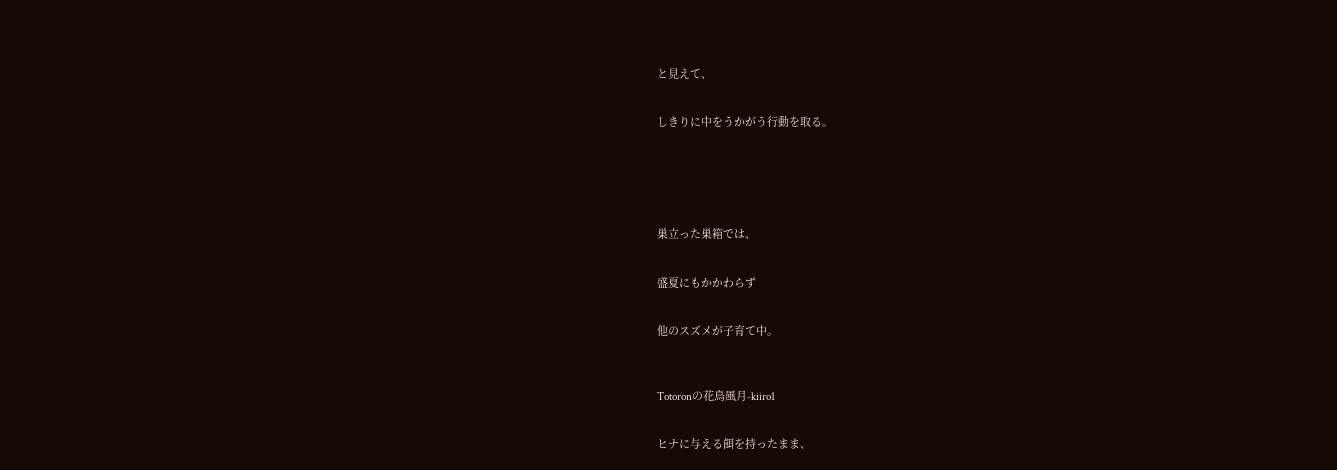と見えて、


しきりに中をうかがう行動を取る。






巣立った巣箱では、


盛夏にもかかわらず


他のスズメが子育て中。



Totoronの花鳥風月-kiiro1


ヒナに与える餌を持ったまま、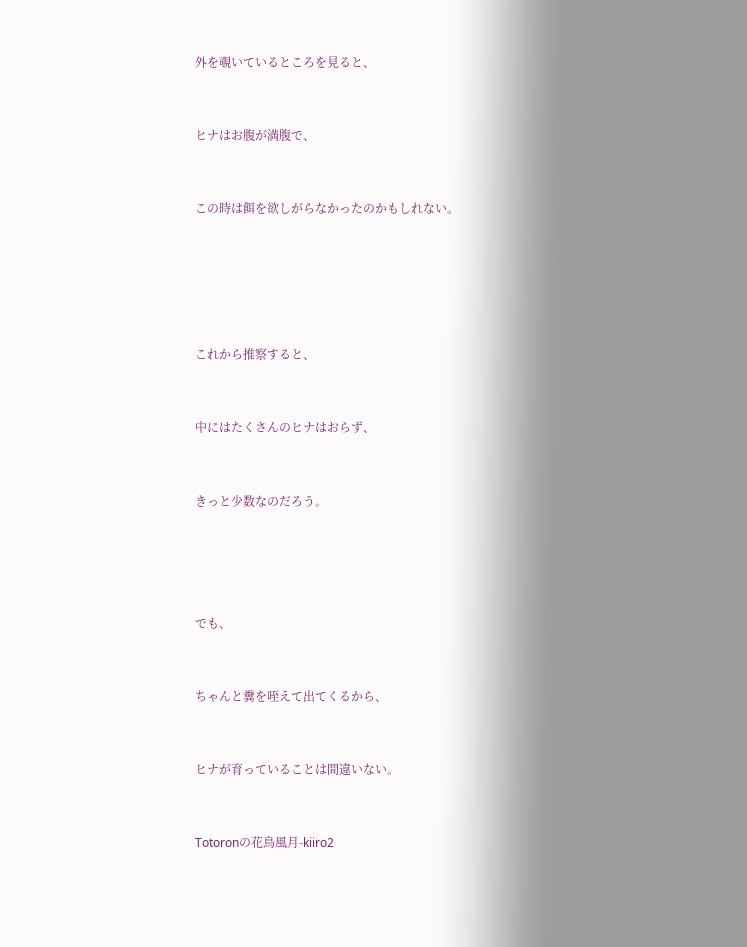外を覗いているところを見ると、


ヒナはお腹が満腹で、


この時は餌を欲しがらなかったのかもしれない。





これから推察すると、


中にはたくさんのヒナはおらず、


きっと少数なのだろう。




でも、


ちゃんと糞を咥えて出てくるから、


ヒナが育っていることは間違いない。


Totoronの花鳥風月-kiiro2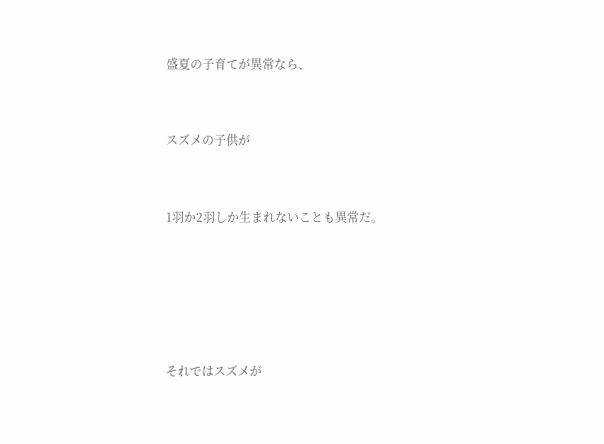盛夏の子育てが異常なら、


スズメの子供が


1羽か2羽しか生まれないことも異常だ。





それではスズメが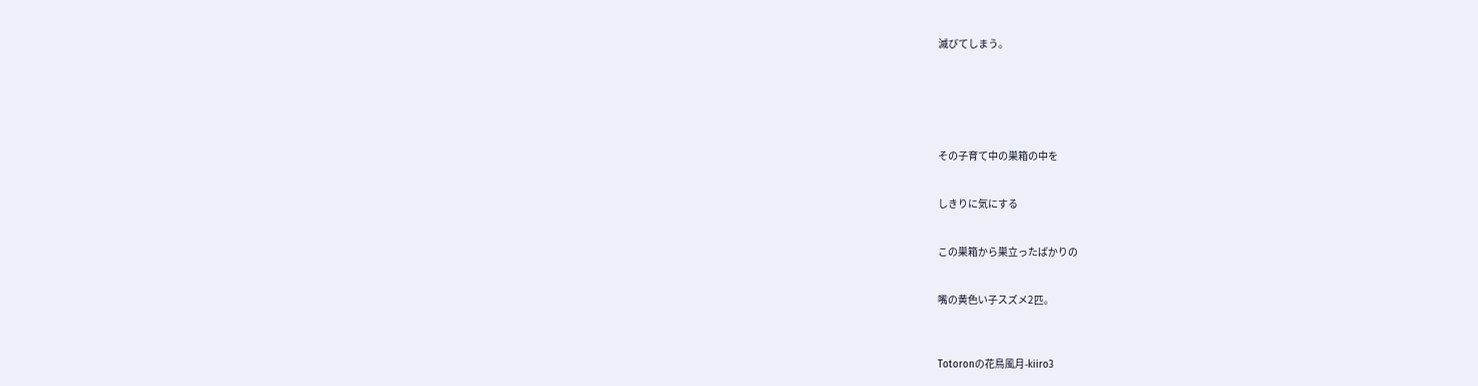滅びてしまう。






その子育て中の巣箱の中を


しきりに気にする


この巣箱から巣立ったばかりの


嘴の黄色い子スズメ2匹。



Totoronの花鳥風月-kiiro3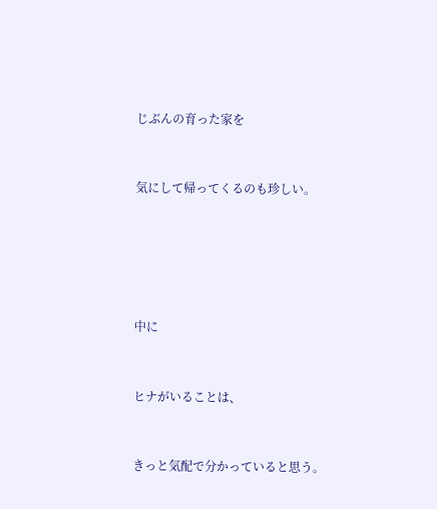じぶんの育った家を


気にして帰ってくるのも珍しい。





中に


ヒナがいることは、


きっと気配で分かっていると思う。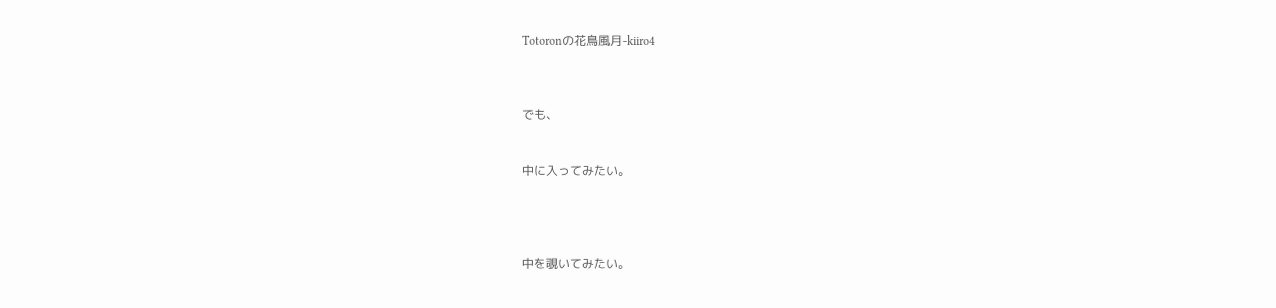Totoronの花鳥風月-kiiro4



でも、


中に入ってみたい。




中を覗いてみたい。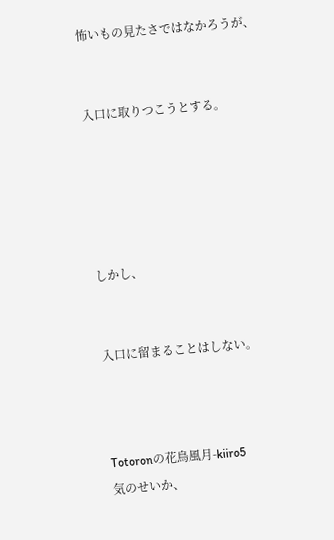怖いもの見たさではなかろうが、


入口に取りつこうとする。





しかし、


入口に留まることはしない。



Totoronの花鳥風月-kiiro5
気のせいか、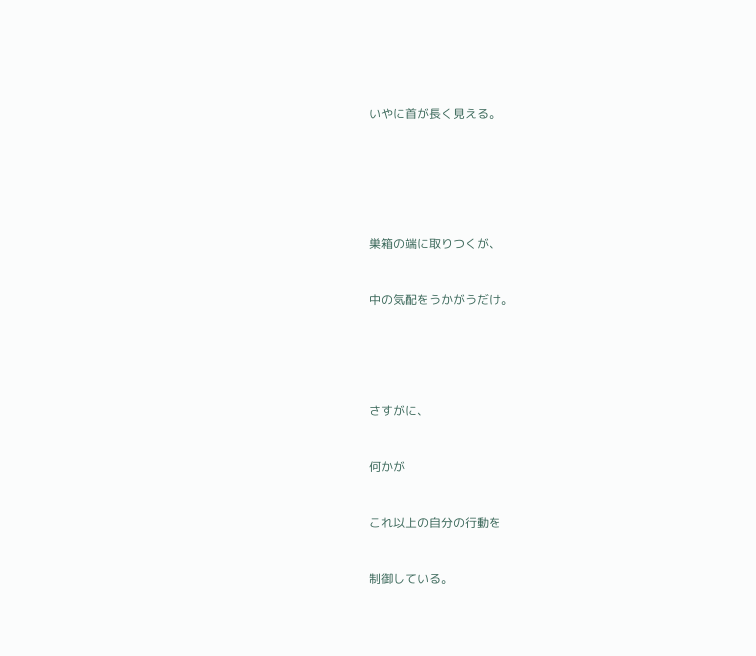いやに首が長く見える。






巣箱の端に取りつくが、


中の気配をうかがうだけ。





さすがに、


何かが


これ以上の自分の行動を


制御している。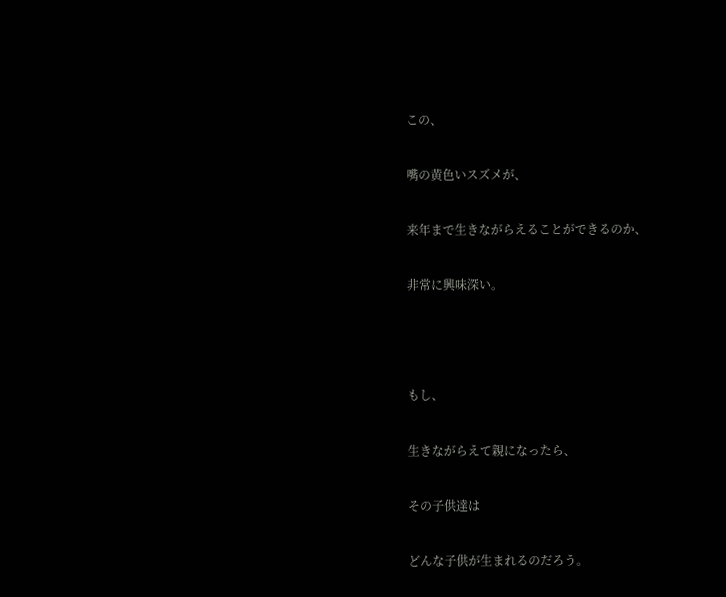この、


嘴の黄色いスズメが、


来年まで生きながらえることができるのか、


非常に興味深い。





もし、


生きながらえて親になったら、


その子供達は


どんな子供が生まれるのだろう。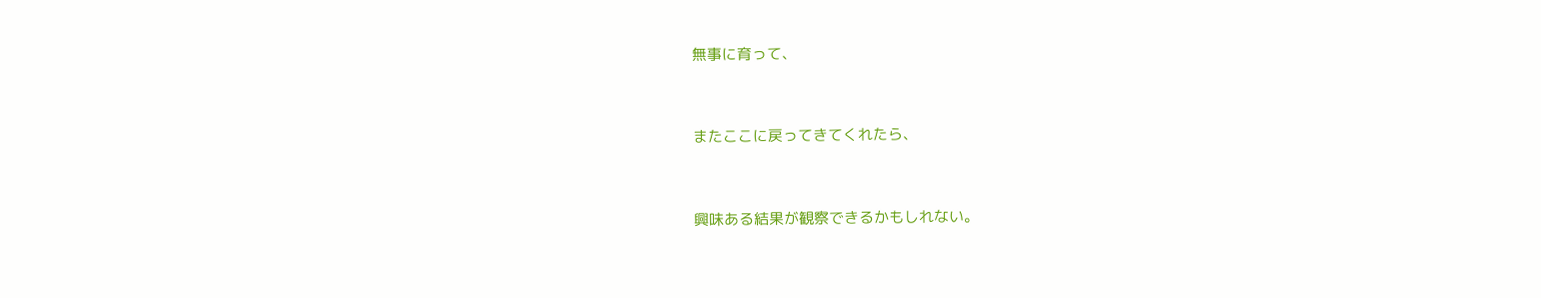無事に育って、


またここに戻ってきてくれたら、


興味ある結果が観察できるかもしれない。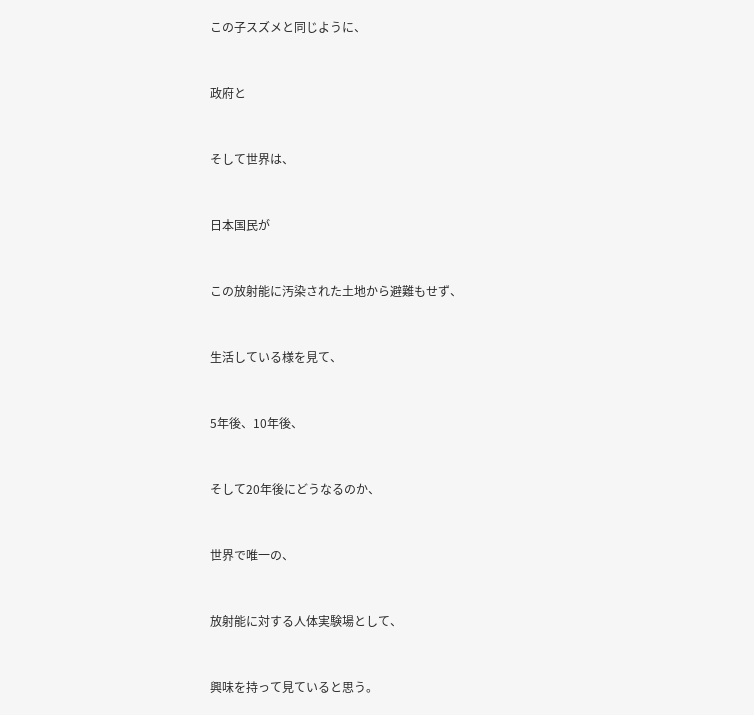この子スズメと同じように、


政府と


そして世界は、


日本国民が


この放射能に汚染された土地から避難もせず、


生活している様を見て、


5年後、10年後、


そして20年後にどうなるのか、


世界で唯一の、


放射能に対する人体実験場として、


興味を持って見ていると思う。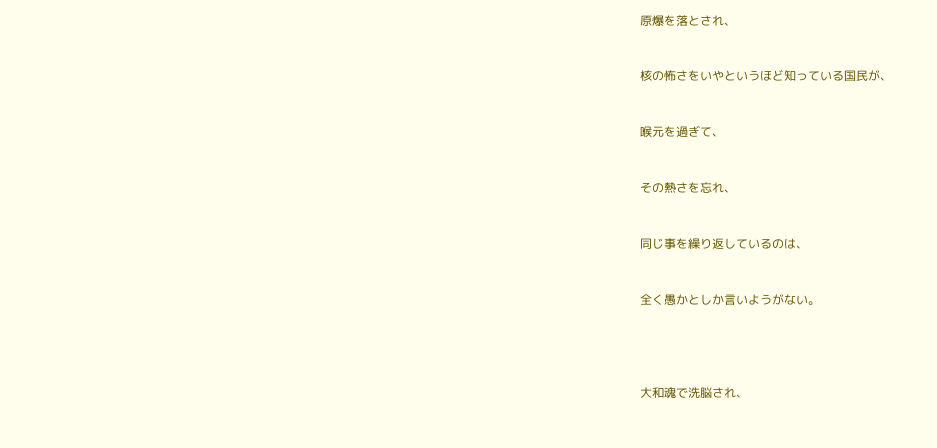原爆を落とされ、


核の怖さをいやというほど知っている国民が、


喉元を過ぎて、


その熱さを忘れ、


同じ事を繰り返しているのは、


全く愚かとしか言いようがない。




大和魂で洗脳され、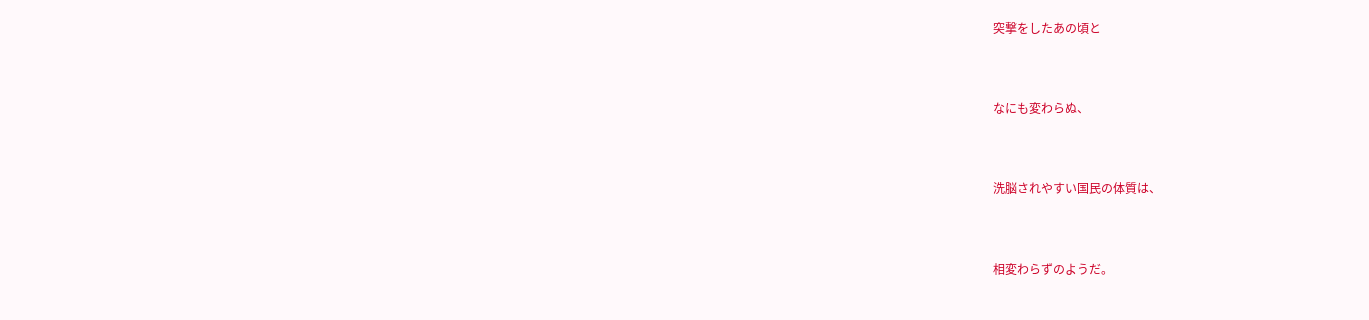突撃をしたあの頃と


なにも変わらぬ、


洗脳されやすい国民の体質は、


相変わらずのようだ。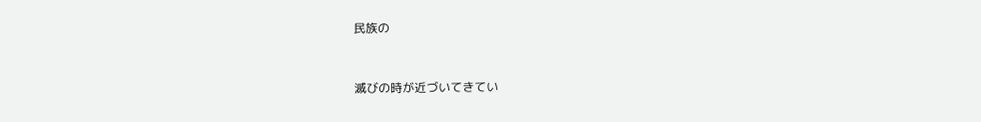民族の


滅びの時が近づいてきてい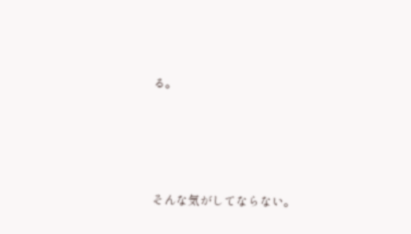る。




そんな気がしてならない。